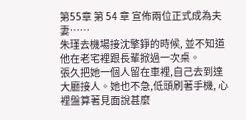第55章 第 54 章 宣佈兩位正式成為夫妻……
朱瑾去機場接沈擎錚的時候, 並不知道他在老宅裡跟長輩掀過一次桌。
張久把她一個人留在車裡,自己去到達大廳接人。她也不急,低頭刷著手機, 心裡盤算著見面說甚麼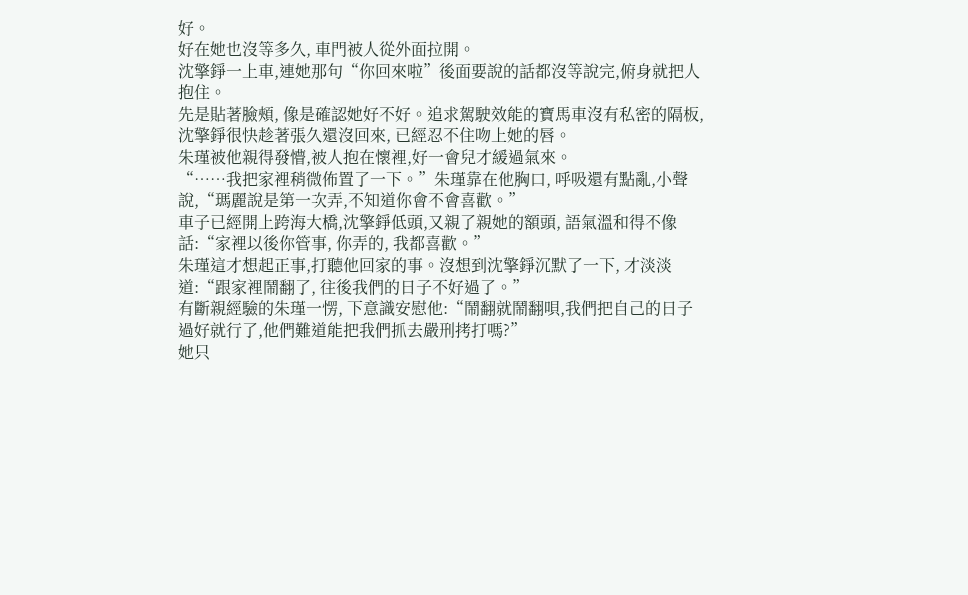好。
好在她也沒等多久, 車門被人從外面拉開。
沈擎錚一上車,連她那句“你回來啦”後面要說的話都沒等說完,俯身就把人抱住。
先是貼著臉頰, 像是確認她好不好。追求駕駛效能的寶馬車沒有私密的隔板,沈擎錚很快趁著張久還沒回來, 已經忍不住吻上她的唇。
朱瑾被他親得發懵,被人抱在懷裡,好一會兒才緩過氣來。
“……我把家裡稍微佈置了一下。”朱瑾靠在他胸口, 呼吸還有點亂,小聲說,“瑪麗說是第一次弄,不知道你會不會喜歡。”
車子已經開上跨海大橋,沈擎錚低頭,又親了親她的額頭, 語氣溫和得不像話:“家裡以後你管事, 你弄的, 我都喜歡。”
朱瑾這才想起正事,打聽他回家的事。沒想到沈擎錚沉默了一下, 才淡淡道:“跟家裡鬧翻了, 往後我們的日子不好過了。”
有斷親經驗的朱瑾一愣, 下意識安慰他:“鬧翻就鬧翻唄,我們把自己的日子過好就行了,他們難道能把我們抓去嚴刑拷打嗎?”
她只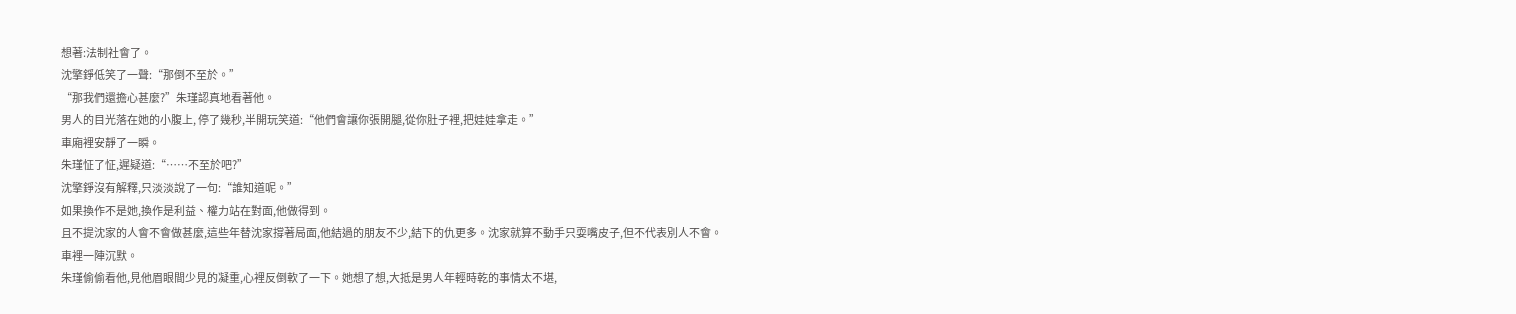想著:法制社會了。
沈擎錚低笑了一聲:“那倒不至於。”
“那我們還擔心甚麼?”朱瑾認真地看著他。
男人的目光落在她的小腹上, 停了幾秒,半開玩笑道:“他們會讓你張開腿,從你肚子裡,把娃娃拿走。”
車廂裡安靜了一瞬。
朱瑾怔了怔,遲疑道:“……不至於吧?”
沈擎錚沒有解釋,只淡淡說了一句:“誰知道呢。”
如果換作不是她,換作是利益、權力站在對面,他做得到。
且不提沈家的人會不會做甚麼,這些年替沈家撐著局面,他結過的朋友不少,結下的仇更多。沈家就算不動手只耍嘴皮子,但不代表別人不會。
車裡一陣沉默。
朱瑾偷偷看他,見他眉眼間少見的凝重,心裡反倒軟了一下。她想了想,大抵是男人年輕時乾的事情太不堪,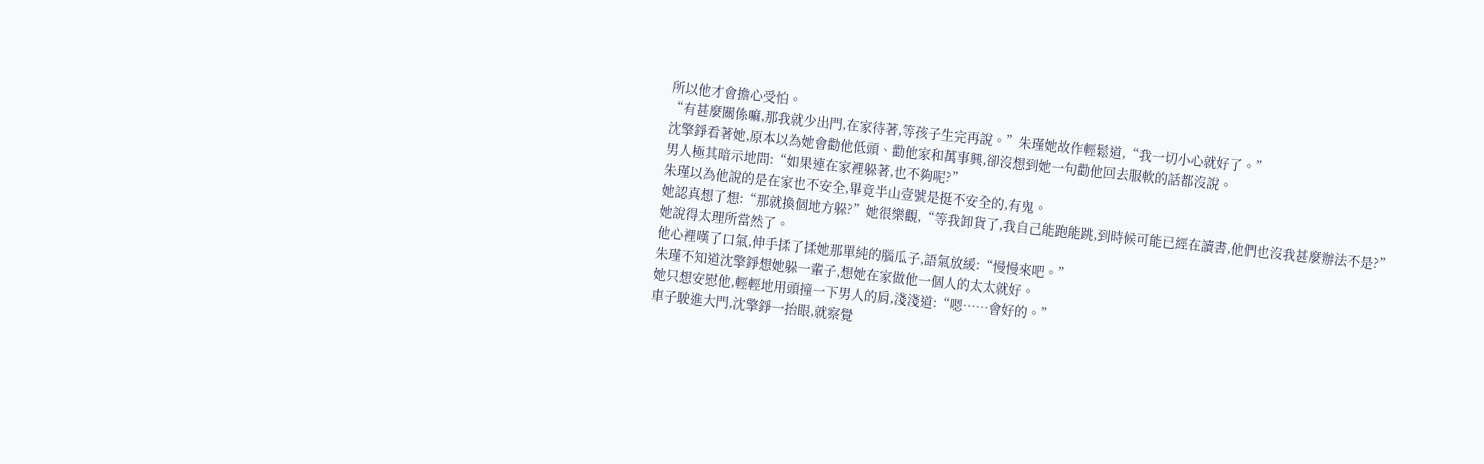所以他才會擔心受怕。
“有甚麼關係嘛,那我就少出門,在家待著,等孩子生完再說。”朱瑾她故作輕鬆道,“我一切小心就好了。”
沈擎錚看著她,原本以為她會勸他低頭、勸他家和萬事興,卻沒想到她一句勸他回去服軟的話都沒說。
男人極其暗示地問:“如果連在家裡躲著,也不夠呢?”
朱瑾以為他說的是在家也不安全,畢竟半山壹號是挺不安全的,有鬼。
她認真想了想:“那就換個地方躲?”她很樂觀,“等我卸貨了,我自己能跑能跳,到時候可能已經在讀書,他們也沒我甚麼辦法不是?”
她說得太理所當然了。
他心裡嘆了口氣,伸手揉了揉她那單純的腦瓜子,語氣放緩:“慢慢來吧。”
朱瑾不知道沈擎錚想她躲一輩子,想她在家做他一個人的太太就好。
她只想安慰他,輕輕地用頭撞一下男人的肩,淺淺道:“嗯……會好的。”
車子駛進大門,沈擎錚一抬眼,就察覺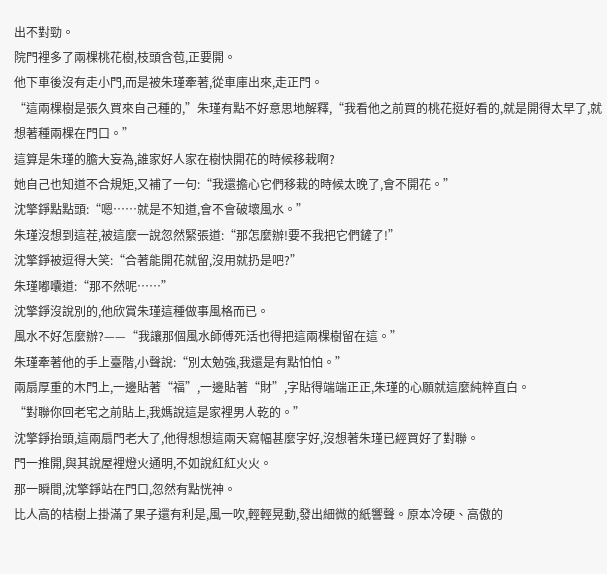出不對勁。
院門裡多了兩棵桃花樹,枝頭含苞,正要開。
他下車後沒有走小門,而是被朱瑾牽著,從車庫出來,走正門。
“這兩棵樹是張久買來自己種的,”朱瑾有點不好意思地解釋,“我看他之前買的桃花挺好看的,就是開得太早了,就想著種兩棵在門口。”
這算是朱瑾的膽大妄為,誰家好人家在樹快開花的時候移栽啊?
她自己也知道不合規矩,又補了一句:“我還擔心它們移栽的時候太晚了,會不開花。”
沈擎錚點點頭:“嗯……就是不知道,會不會破壞風水。”
朱瑾沒想到這茬,被這麼一說忽然緊張道:“那怎麼辦!要不我把它們鏟了!”
沈擎錚被逗得大笑:“合著能開花就留,沒用就扔是吧?”
朱瑾嘟囔道:“那不然呢……”
沈擎錚沒說別的,他欣賞朱瑾這種做事風格而已。
風水不好怎麼辦?——“我讓那個風水師傅死活也得把這兩棵樹留在這。”
朱瑾牽著他的手上臺階,小聲說:“別太勉強,我還是有點怕怕。”
兩扇厚重的木門上,一邊貼著“福”,一邊貼著“財”,字貼得端端正正,朱瑾的心願就這麼純粹直白。
“對聯你回老宅之前貼上,我媽說這是家裡男人乾的。”
沈擎錚抬頭,這兩扇門老大了,他得想想這兩天寫幅甚麼字好,沒想著朱瑾已經買好了對聯。
門一推開,與其說屋裡燈火通明,不如說紅紅火火。
那一瞬間,沈擎錚站在門口,忽然有點恍神。
比人高的桔樹上掛滿了果子還有利是,風一吹,輕輕晃動,發出細微的紙響聲。原本冷硬、高傲的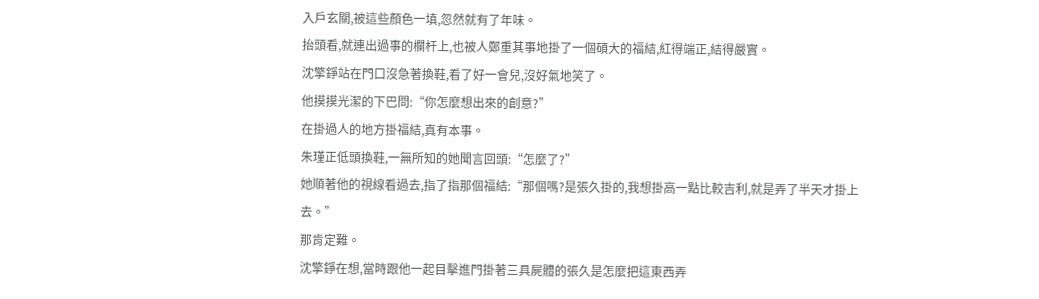入戶玄關,被這些顏色一填,忽然就有了年味。
抬頭看,就連出過事的欄杆上,也被人鄭重其事地掛了一個碩大的福結,紅得端正,結得嚴實。
沈擎錚站在門口沒急著換鞋,看了好一會兒,沒好氣地笑了。
他摸摸光潔的下巴問:“你怎麼想出來的創意?”
在掛過人的地方掛福結,真有本事。
朱瑾正低頭換鞋,一無所知的她聞言回頭:“怎麼了?”
她順著他的視線看過去,指了指那個福結:“那個嗎?是張久掛的,我想掛高一點比較吉利,就是弄了半天才掛上去。”
那肯定難。
沈擎錚在想,當時跟他一起目擊進門掛著三具屍體的張久是怎麼把這東西弄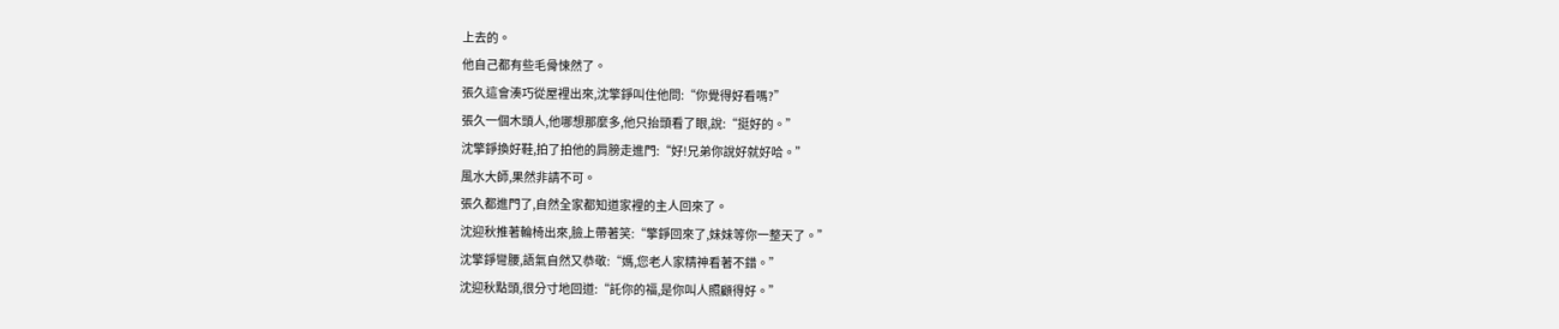上去的。
他自己都有些毛骨悚然了。
張久這會湊巧從屋裡出來,沈擎錚叫住他問:“你覺得好看嗎?”
張久一個木頭人,他哪想那麼多,他只抬頭看了眼,說:“挺好的。”
沈擎錚換好鞋,拍了拍他的肩膀走進門:“好!兄弟你說好就好哈。”
風水大師,果然非請不可。
張久都進門了,自然全家都知道家裡的主人回來了。
沈迎秋推著輪椅出來,臉上帶著笑:“擎錚回來了,妹妹等你一整天了。”
沈擎錚彎腰,語氣自然又恭敬:“媽,您老人家精神看著不錯。”
沈迎秋點頭,很分寸地回道:“託你的福,是你叫人照顧得好。”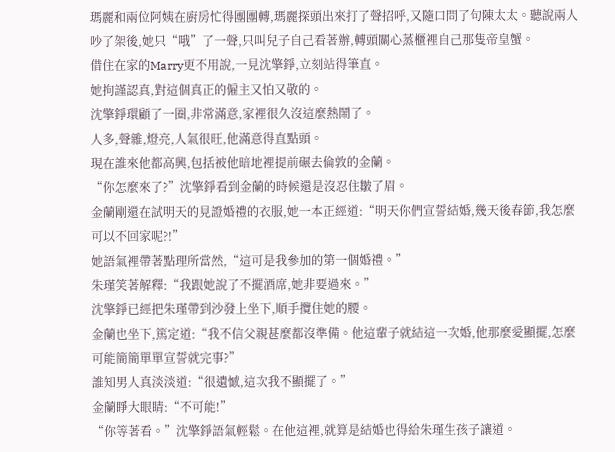瑪麗和兩位阿姨在廚房忙得團團轉,瑪麗探頭出來打了聲招呼,又隨口問了句陳太太。聽說兩人吵了架後,她只“哦”了一聲,只叫兒子自己看著辦,轉頭關心蒸櫃裡自己那隻帝皇蟹。
借住在家的Marry更不用說,一見沈擎錚,立刻站得筆直。
她拘謹認真,對這個真正的僱主又怕又敬的。
沈擎錚環顧了一圈,非常滿意,家裡很久沒這麼熱鬧了。
人多,聲雜,燈亮,人氣很旺,他滿意得直點頭。
現在誰來他都高興,包括被他暗地裡提前碾去倫敦的金蘭。
“你怎麼來了?”沈擎錚看到金蘭的時候還是沒忍住皺了眉。
金蘭剛還在試明天的見證婚禮的衣服,她一本正經道:“明天你們宣誓結婚,幾天後春節,我怎麼可以不回家呢?!”
她語氣裡帶著點理所當然,“這可是我參加的第一個婚禮。”
朱瑾笑著解釋:“我跟她說了不擺酒席,她非要過來。”
沈擎錚已經把朱瑾帶到沙發上坐下,順手攬住她的腰。
金蘭也坐下,篤定道:“我不信父親甚麼都沒準備。他這輩子就結這一次婚,他那麼愛顯擺,怎麼可能簡簡單單宣誓就完事?”
誰知男人真淡淡道:“很遺憾,這次我不顯擺了。”
金蘭睜大眼睛:“不可能!”
“你等著看。”沈擎錚語氣輕鬆。在他這裡,就算是結婚也得給朱瑾生孩子讓道。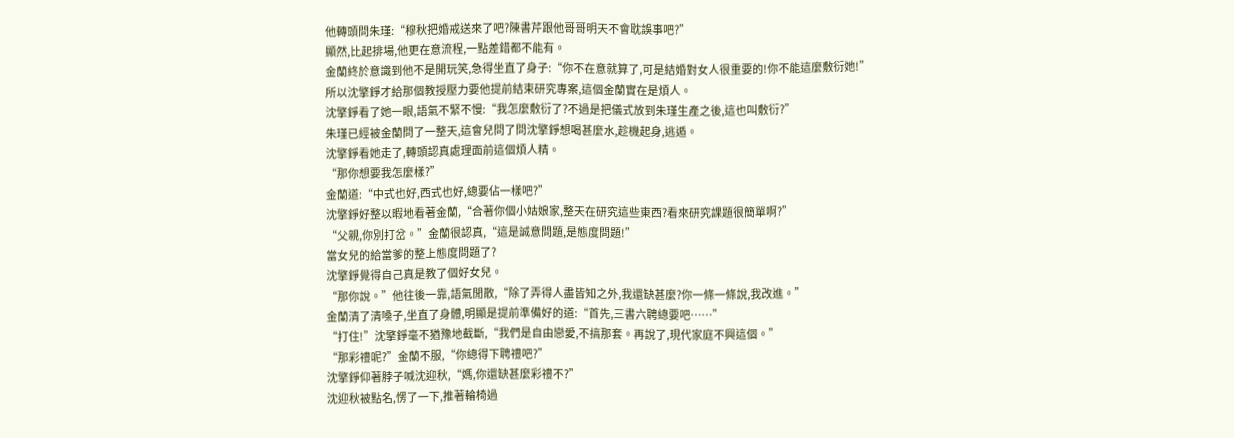他轉頭問朱瑾:“穆秋把婚戒送來了吧?陳書芹跟他哥哥明天不會耽誤事吧?”
顯然,比起排場,他更在意流程,一點差錯都不能有。
金蘭終於意識到他不是開玩笑,急得坐直了身子:“你不在意就算了,可是結婚對女人很重要的!你不能這麼敷衍她!”
所以沈擎錚才給那個教授壓力要他提前結束研究專案,這個金蘭實在是煩人。
沈擎錚看了她一眼,語氣不緊不慢:“我怎麼敷衍了?不過是把儀式放到朱瑾生產之後,這也叫敷衍?”
朱瑾已經被金蘭問了一整天,這會兒問了問沈擎錚想喝甚麼水,趁機起身,逃遁。
沈擎錚看她走了,轉頭認真處理面前這個煩人精。
“那你想要我怎麼樣?”
金蘭道:“中式也好,西式也好,總要佔一樣吧?”
沈擎錚好整以暇地看著金蘭,“合著你個小姑娘家,整天在研究這些東西?看來研究課題很簡單啊?”
“父親,你別打岔。”金蘭很認真,“這是誠意問題,是態度問題!”
當女兒的給當爹的整上態度問題了?
沈擎錚覺得自己真是教了個好女兒。
“那你說。”他往後一靠,語氣閒散,“除了弄得人盡皆知之外,我還缺甚麼?你一條一條說,我改進。”
金蘭清了清嗓子,坐直了身體,明顯是提前準備好的道:“首先,三書六聘總要吧……”
“打住!”沈擎錚毫不猶豫地截斷,“我們是自由戀愛,不搞那套。再說了,現代家庭不興這個。”
“那彩禮呢?”金蘭不服,“你總得下聘禮吧?”
沈擎錚仰著脖子喊沈迎秋,“媽,你還缺甚麼彩禮不?”
沈迎秋被點名,愣了一下,推著輪椅過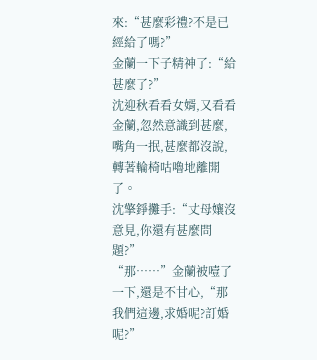來:“甚麼彩禮?不是已經給了嗎?”
金蘭一下子精神了:“給甚麼了?”
沈迎秋看看女婿,又看看金蘭,忽然意識到甚麼,嘴角一抿,甚麼都沒說,轉著輪椅咕嚕地離開了。
沈擎錚攤手:“丈母孃沒意見,你還有甚麼問題?”
“那……”金蘭被噎了一下,還是不甘心,“那我們這邊,求婚呢?訂婚呢?”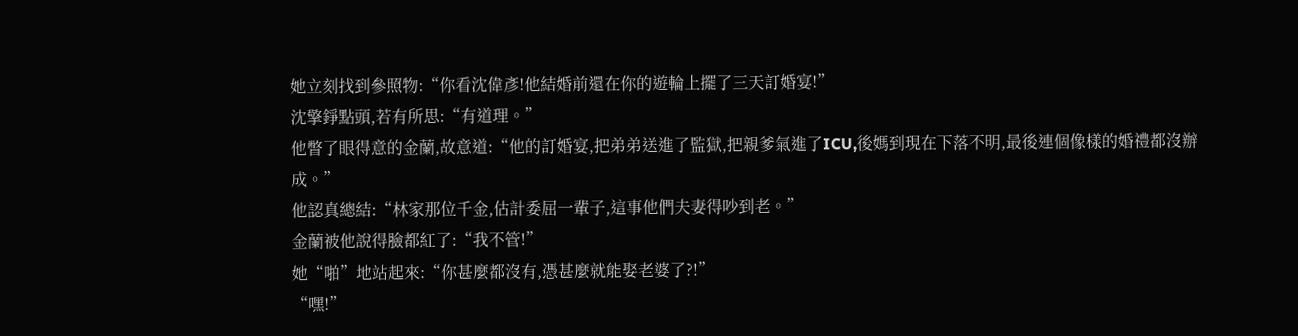她立刻找到參照物:“你看沈偉彥!他結婚前還在你的遊輪上擺了三天訂婚宴!”
沈擎錚點頭,若有所思:“有道理。”
他瞥了眼得意的金蘭,故意道:“他的訂婚宴,把弟弟送進了監獄,把親爹氣進了ICU,後媽到現在下落不明,最後連個像樣的婚禮都沒辦成。”
他認真總結:“林家那位千金,估計委屈一輩子,這事他們夫妻得吵到老。”
金蘭被他說得臉都紅了:“我不管!”
她“啪”地站起來:“你甚麼都沒有,憑甚麼就能娶老婆了?!”
“嘿!”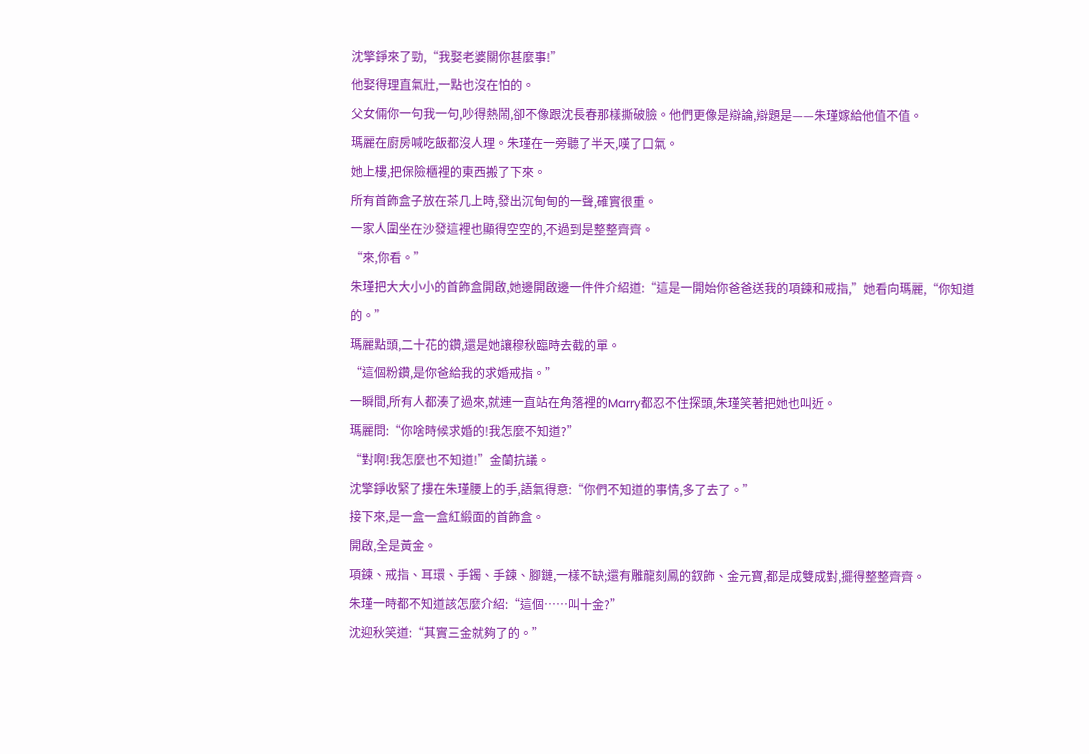沈擎錚來了勁,“我娶老婆關你甚麼事!”
他娶得理直氣壯,一點也沒在怕的。
父女倆你一句我一句,吵得熱鬧,卻不像跟沈長春那樣撕破臉。他們更像是辯論,辯題是——朱瑾嫁給他值不值。
瑪麗在廚房喊吃飯都沒人理。朱瑾在一旁聽了半天,嘆了口氣。
她上樓,把保險櫃裡的東西搬了下來。
所有首飾盒子放在茶几上時,發出沉甸甸的一聲,確實很重。
一家人圍坐在沙發這裡也顯得空空的,不過到是整整齊齊。
“來,你看。”
朱瑾把大大小小的首飾盒開啟,她邊開啟邊一件件介紹道:“這是一開始你爸爸送我的項鍊和戒指,”她看向瑪麗,“你知道的。”
瑪麗點頭,二十花的鑽,還是她讓穆秋臨時去截的單。
“這個粉鑽,是你爸給我的求婚戒指。”
一瞬間,所有人都湊了過來,就連一直站在角落裡的Marry都忍不住探頭,朱瑾笑著把她也叫近。
瑪麗問:“你啥時候求婚的!我怎麼不知道?”
“對啊!我怎麼也不知道!”金蘭抗議。
沈擎錚收緊了摟在朱瑾腰上的手,語氣得意:“你們不知道的事情,多了去了。”
接下來,是一盒一盒紅緞面的首飾盒。
開啟,全是黃金。
項鍊、戒指、耳環、手鐲、手鍊、腳鏈,一樣不缺;還有雕龍刻鳳的釵飾、金元寶,都是成雙成對,擺得整整齊齊。
朱瑾一時都不知道該怎麼介紹:“這個……叫十金?”
沈迎秋笑道:“其實三金就夠了的。”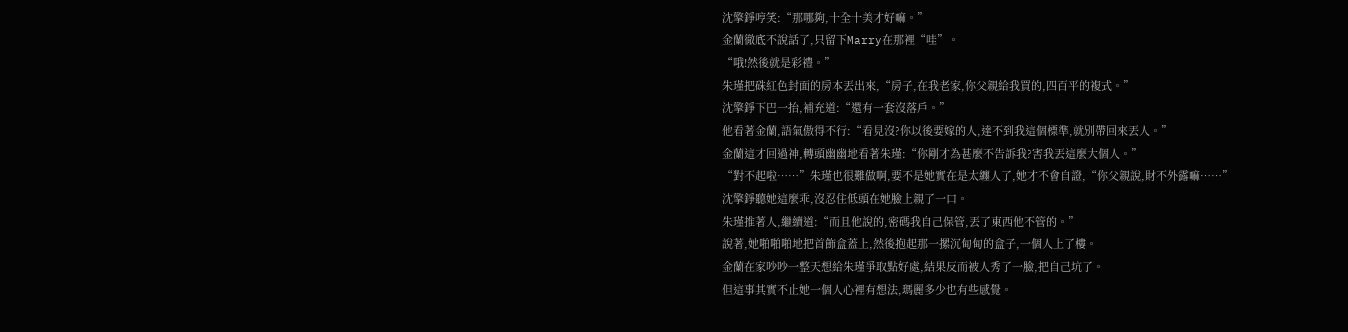沈擎錚哼笑:“那哪夠,十全十美才好嘛。”
金蘭徹底不說話了,只留下Marry在那裡“哇”。
“哦!然後就是彩禮。”
朱瑾把硃紅色封面的房本丟出來,“房子,在我老家,你父親給我買的,四百平的複式。”
沈擎錚下巴一抬,補充道:“還有一套沒落戶。”
他看著金蘭,語氣傲得不行:“看見沒?你以後要嫁的人,達不到我這個標準,就別帶回來丟人。”
金蘭這才回過神,轉頭幽幽地看著朱瑾:“你剛才為甚麼不告訴我?害我丟這麼大個人。”
“對不起啦……”朱瑾也很難做啊,要不是她實在是太纏人了,她才不會自證,“你父親說,財不外露嘛……”
沈擎錚聽她這麼乖,沒忍住低頭在她臉上親了一口。
朱瑾推著人,繼續道:“而且他說的,密碼我自己保管,丟了東西他不管的。”
說著,她啪啪啪地把首飾盒蓋上,然後抱起那一摞沉甸甸的盒子,一個人上了樓。
金蘭在家吵吵一整天想給朱瑾爭取點好處,結果反而被人秀了一臉,把自己坑了。
但這事其實不止她一個人心裡有想法,瑪麗多少也有些感覺。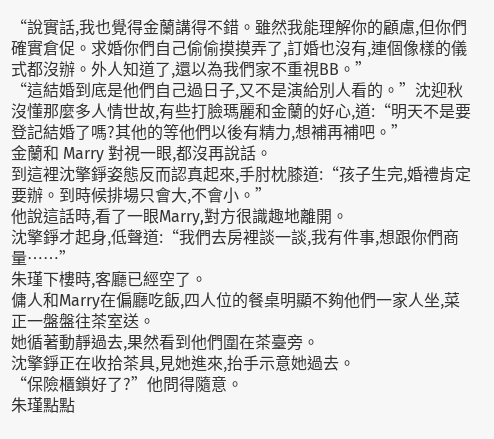“說實話,我也覺得金蘭講得不錯。雖然我能理解你的顧慮,但你們確實倉促。求婚你們自己偷偷摸摸弄了,訂婚也沒有,連個像樣的儀式都沒辦。外人知道了,還以為我們家不重視BB。”
“這結婚到底是他們自己過日子,又不是演給別人看的。”沈迎秋沒懂那麼多人情世故,有些打臉瑪麗和金蘭的好心,道:“明天不是要登記結婚了嗎?其他的等他們以後有精力,想補再補吧。”
金蘭和 Marry 對視一眼,都沒再說話。
到這裡沈擎錚姿態反而認真起來,手肘枕膝道:“孩子生完,婚禮肯定要辦。到時候排場只會大,不會小。”
他說這話時,看了一眼Marry,對方很識趣地離開。
沈擎錚才起身,低聲道:“我們去房裡談一談,我有件事,想跟你們商量……”
朱瑾下樓時,客廳已經空了。
傭人和Marry在偏廳吃飯,四人位的餐桌明顯不夠他們一家人坐,菜正一盤盤往茶室送。
她循著動靜過去,果然看到他們圍在茶臺旁。
沈擎錚正在收拾茶具,見她進來,抬手示意她過去。
“保險櫃鎖好了?”他問得隨意。
朱瑾點點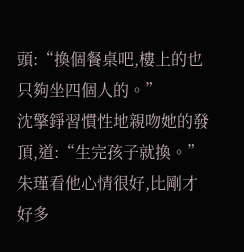頭:“換個餐桌吧,樓上的也只夠坐四個人的。”
沈擎錚習慣性地親吻她的發頂,道:“生完孩子就換。”
朱瑾看他心情很好,比剛才好多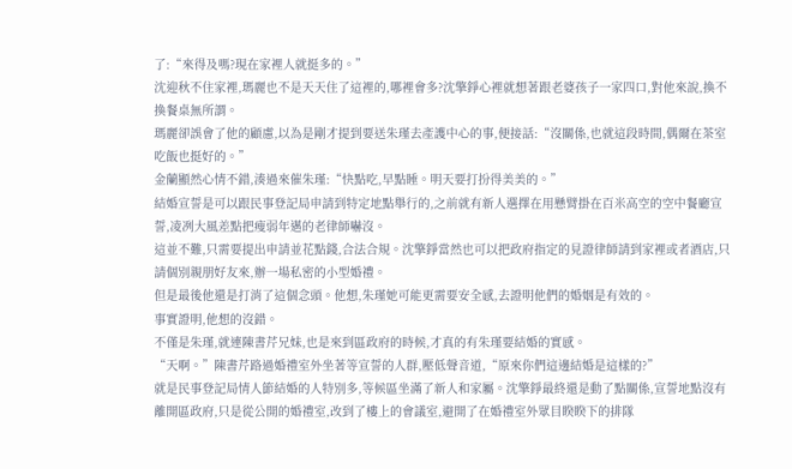了:“來得及嗎?現在家裡人就挺多的。”
沈迎秋不住家裡,瑪麗也不是天天住了這裡的,哪裡會多?沈擎錚心裡就想著跟老婆孩子一家四口,對他來說,換不換餐桌無所謂。
瑪麗卻誤會了他的顧慮,以為是剛才提到要送朱瑾去產護中心的事,便接話:“沒關係,也就這段時間,偶爾在茶室吃飯也挺好的。”
金蘭顯然心情不錯,湊過來催朱瑾:“快點吃,早點睡。明天要打扮得美美的。”
結婚宣誓是可以跟民事登記局申請到特定地點舉行的,之前就有新人選擇在用懸臂掛在百米高空的空中餐廳宣誓,凌冽大風差點把瘦弱年邁的老律師嚇沒。
這並不難,只需要提出申請並花點錢,合法合規。沈擎錚當然也可以把政府指定的見證律師請到家裡或者酒店,只請個別親朋好友來,辦一場私密的小型婚禮。
但是最後他還是打消了這個念頭。他想,朱瑾她可能更需要安全感,去證明他們的婚姻是有效的。
事實證明,他想的沒錯。
不僅是朱瑾,就連陳書芹兄妹,也是來到區政府的時候,才真的有朱瑾要結婚的實感。
“天啊。”陳書芹路過婚禮室外坐著等宣誓的人群,壓低聲音道,“原來你們這邊結婚是這樣的?”
就是民事登記局情人節結婚的人特別多,等候區坐滿了新人和家屬。沈擎錚最終還是動了點關係,宣誓地點沒有離開區政府,只是從公開的婚禮室,改到了樓上的會議室,避開了在婚禮室外眾目睽睽下的排隊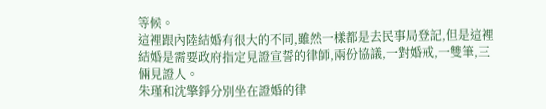等候。
這裡跟內陸結婚有很大的不同,雖然一樣都是去民事局登記,但是這裡結婚是需要政府指定見證宣誓的律師,兩份協議,一對婚戒,一雙筆,三倆見證人。
朱瑾和沈擎錚分別坐在證婚的律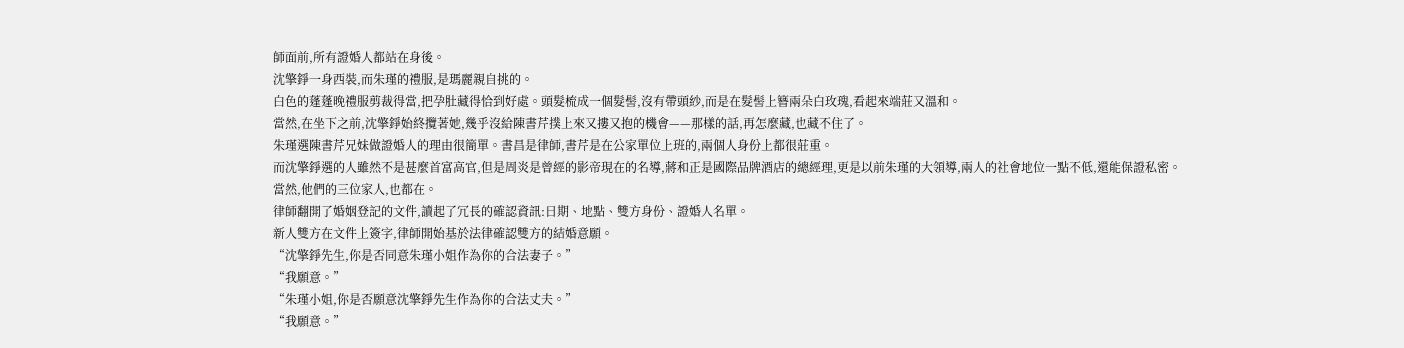師面前,所有證婚人都站在身後。
沈擎錚一身西裝,而朱瑾的禮服,是瑪麗親自挑的。
白色的蓬蓬晚禮服剪裁得當,把孕肚藏得恰到好處。頭髮梳成一個髮髻,沒有帶頭紗,而是在髮髻上簪兩朵白玫瑰,看起來端莊又溫和。
當然,在坐下之前,沈擎錚始終攬著她,幾乎沒給陳書芹撲上來又摟又抱的機會——那樣的話,再怎麼藏,也藏不住了。
朱瑾選陳書芹兄妹做證婚人的理由很簡單。書昌是律師,書芹是在公家單位上班的,兩個人身份上都很莊重。
而沈擎錚選的人雖然不是甚麼首富高官,但是周炎是曾經的影帝現在的名導,蔣和正是國際品牌酒店的總經理,更是以前朱瑾的大領導,兩人的社會地位一點不低,還能保證私密。
當然,他們的三位家人,也都在。
律師翻開了婚姻登記的文件,讀起了冗長的確認資訊:日期、地點、雙方身份、證婚人名單。
新人雙方在文件上簽字,律師開始基於法律確認雙方的結婚意願。
“沈擎錚先生,你是否同意朱瑾小姐作為你的合法妻子。”
“我願意。”
“朱瑾小姐,你是否願意沈擎錚先生作為你的合法丈夫。”
“我願意。”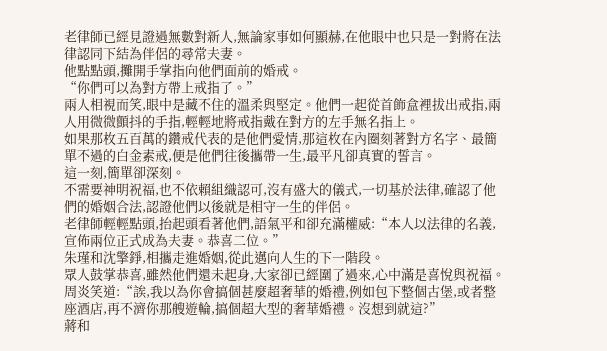老律師已經見證過無數對新人,無論家事如何顯赫,在他眼中也只是一對將在法律認同下結為伴侶的尋常夫妻。
他點點頭,攤開手掌指向他們面前的婚戒。
“你們可以為對方帶上戒指了。”
兩人相視而笑,眼中是藏不住的溫柔與堅定。他們一起從首飾盒裡拔出戒指,兩人用微微顫抖的手指,輕輕地將戒指戴在對方的左手無名指上。
如果那枚五百萬的鑽戒代表的是他們愛情,那這枚在內圈刻著對方名字、最簡單不過的白金素戒,便是他們往後攜帶一生,最平凡卻真實的誓言。
這一刻,簡單卻深刻。
不需要神明祝福,也不依賴組織認可,沒有盛大的儀式,一切基於法律,確認了他們的婚姻合法,認證他們以後就是相守一生的伴侶。
老律師輕輕點頭,抬起頭看著他們,語氣平和卻充滿權威:“本人以法律的名義,宣佈兩位正式成為夫妻。恭喜二位。”
朱瑾和沈擎錚,相攜走進婚姻,從此邁向人生的下一階段。
眾人鼓掌恭喜,雖然他們還未起身,大家卻已經圍了過來,心中滿是喜悅與祝福。
周炎笑道:“誒,我以為你會搞個甚麼超奢華的婚禮,例如包下整個古堡,或者整座酒店,再不濟你那艘遊輪,搞個超大型的奢華婚禮。沒想到就這?”
蔣和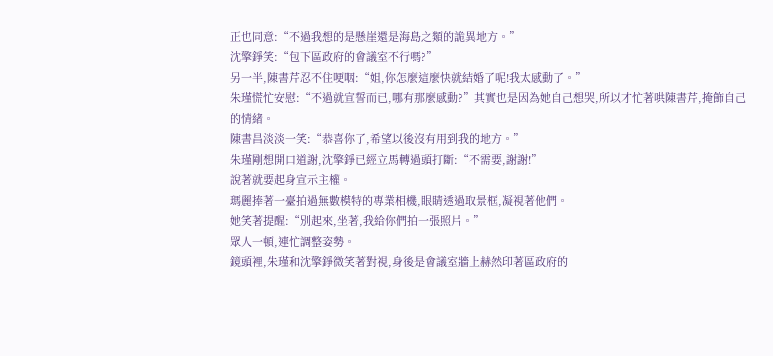正也同意:“不過我想的是懸崖還是海島之類的詭異地方。”
沈擎錚笑:“包下區政府的會議室不行嗎?”
另一半,陳書芹忍不住哽咽:“姐,你怎麼這麼快就結婚了呢!我太感動了。”
朱瑾慌忙安慰:“不過就宣誓而已,哪有那麼感動?”其實也是因為她自己想哭,所以才忙著哄陳書芹,掩飾自己的情緒。
陳書昌淡淡一笑:“恭喜你了,希望以後沒有用到我的地方。”
朱瑾剛想開口道謝,沈擎錚已經立馬轉過頭打斷:“不需要,謝謝!”
說著就要起身宣示主權。
瑪麗捧著一臺拍過無數模特的專業相機,眼睛透過取景框,凝視著他們。
她笑著提醒:“別起來,坐著,我給你們拍一張照片。”
眾人一頓,連忙調整姿勢。
鏡頭裡,朱瑾和沈擎錚微笑著對視,身後是會議室牆上赫然印著區政府的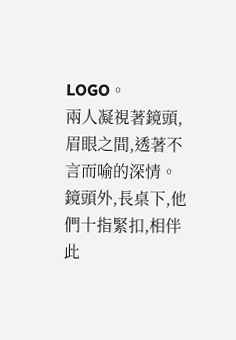LOGO。
兩人凝視著鏡頭,眉眼之間,透著不言而喻的深情。
鏡頭外,長桌下,他們十指緊扣,相伴此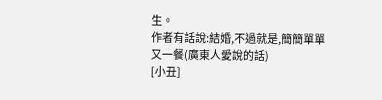生。
作者有話說:結婚,不過就是,簡簡單單又一餐(廣東人愛說的話)
[小丑]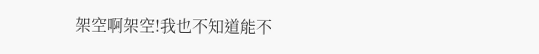架空啊架空!我也不知道能不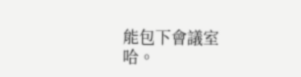能包下會議室哈。